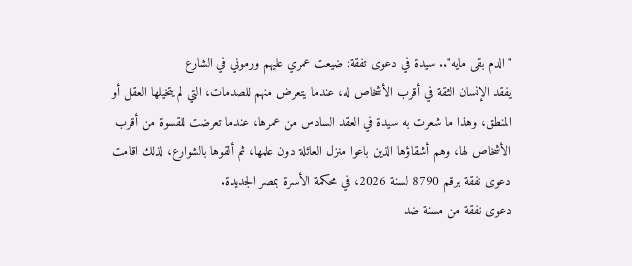"الدم بقى مايه".. سيدة في دعوى تفقة: ضيعت عمري عليهم ورموني في الشارع
يفقد الإنسان الثقة في أقرب الأشخاص له، عندما يتعرض منهم للصدمات، التي لم يتخيلها العقل أو المنطق، وهذا ما شعرت به سيدة في العقد السادس من عمرها، عندما تعرضت للقسوة من أقرب الأشخاص لها، وهم أشقاؤها الذين باعوا منزل العائلة دون علمها، ثم ألقوها بالشوارع، لذلك اقامت دعوى نفقة برقم 8790 لسنة 2026، في محكمة الأسرة بمصر الجديدة.
دعوى نفقة من مسنة ضد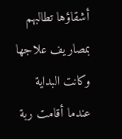أشقاؤها تطالبهم بمصاريف علاجها
وكانت البداية عندما أقامت ربة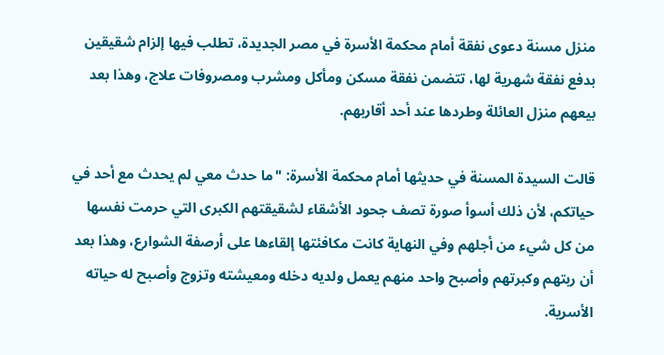منزل مسنة دعوى نفقة أمام محكمة الأسرة في مصر الجديدة، تطلب فيها إلزام شقيقين بدفع نفقة شهرية لها، تتضمن نفقة مسكن ومأكل ومشرب ومصروفات علاج، وهذا بعد بيعهم منزل العائلة وطردها عند أحد أقاربهم.

قالت السيدة المسنة في حديثها أمام محكمة الأسرة: "ما حدث معي لم يحدث مع أحد في حياتكم، لأن ذلك أسوأ صورة تصف جحود الأشقاء لشقيقتهم الكبرى التي حرمت نفسها من كل شيء من أجلهم وفي النهاية كانت مكافئتها إلقاءها على أرصفة الشوارع، وهذا بعد أن ربتهم وكبرتهم وأصبح واحد منهم يعمل ولديه دخله ومعيشته وتزوج وأصبح له حياته الأسرية.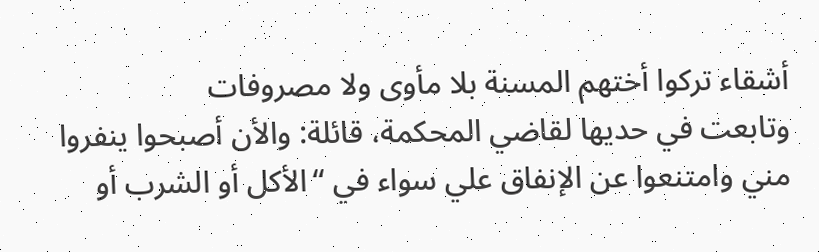أشقاء تركوا أختهم المسنة بلا مأوى ولا مصروفات
وتابعت في حديها لقاضي المحكمة، قائلة: والأن أصبحوا ينفروا مني وامتنعوا عن الإنفاق علي سواء في “الأكل أو الشرب أو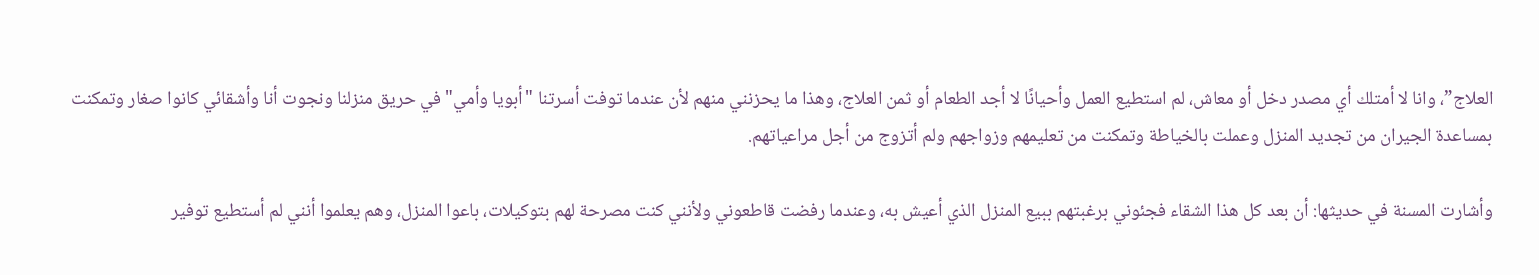العلاج”، وانا لا أمتلك أي مصدر دخل أو معاش، لم استطيع العمل وأحيانًا لا أجد الطعام أو ثمن العلاج، وهذا ما يحزنني منهم لأن عندما توفت أسرتنا "أبويا وأمي" في حريق منزلنا ونجوت أنا وأشقائي كانوا صغار وتمكنت بمساعدة الجيران من تجديد المنزل وعملت بالخياطة وتمكنت من تعليمهم وزواجهم ولم أتزوج من أجل مراعياتهم.

وأشارت المسنة في حديثها: أن بعد كل هذا الشقاء فجئوني برغبتهم ببيع المنزل الذي أعيش به، وعندما رفضت قاطعوني ولأنني كنت مصرحة لهم بتوكيلات، باعوا المنزل، وهم يعلموا أنني لم أستطيع توفير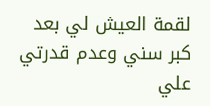لقمة العيش لي بعد كبر سني وعدم قدرتي علي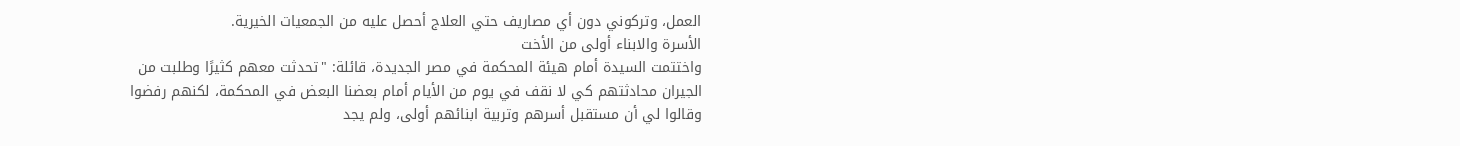العمل، وتركوني دون أي مصاريف حتي العلاج أحصل عليه من الجمعيات الخيرية.
الأسرة والابناء أولى من الأخت
واختتمت السيدة أمام هيئة المحكمة في مصر الجديدة، قائلة: "تحدثت معهم كثيرًا وطلبت من الجيران محادثتهم كي لا نقف في يوم من الأيام أمام بعضنا البعض في المحكمة، لكنهم رفضوا وقالوا لي أن مستقبل أسرهم وتربية ابنائهم أولى، ولم يجد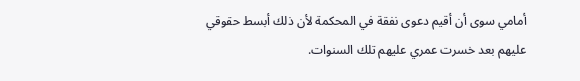أمامي سوى أن أقيم دعوى نفقة في المحكمة لأن ذلك أبسط حقوقي عليهم بعد خسرت عمري عليهم تلك السنوات.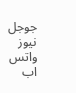جوجل نيوز
واتس اب